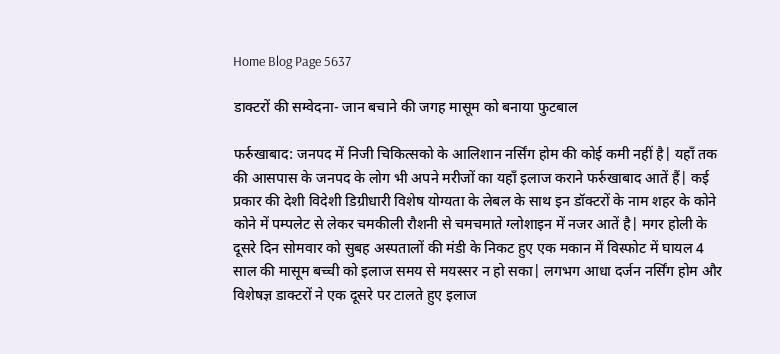Home Blog Page 5637

डाक्टरों की सम्वेदना- जान बचाने की जगह मासूम को बनाया फुटबाल

फर्रुखाबाद: जनपद में निजी चिकित्सको के आलिशान नर्सिंग होम की कोई कमी नहीं है| यहाँ तक की आसपास के जनपद के लोग भी अपने मरीजों का यहाँ इलाज कराने फर्रुखाबाद आतें हैं| कई प्रकार की देशी विदेशी डिग्रीधारी विशेष योग्यता के लेबल के साथ इन डॉक्टरों के नाम शहर के कोने कोने में पम्पलेट से लेकर चमकीली रौशनी से चमचमाते ग्लोशाइन में नजर आतें है| मगर होली के दूसरे दिन सोमवार को सुबह अस्पतालों की मंडी के निकट हुए एक मकान में विस्फोट में घायल 4 साल की मासूम बच्ची को इलाज समय से मयस्सर न हो सका| लगभग आधा दर्जन नर्सिंग होम और विशेषज्ञ डाक्टरों ने एक दूसरे पर टालते हुए इलाज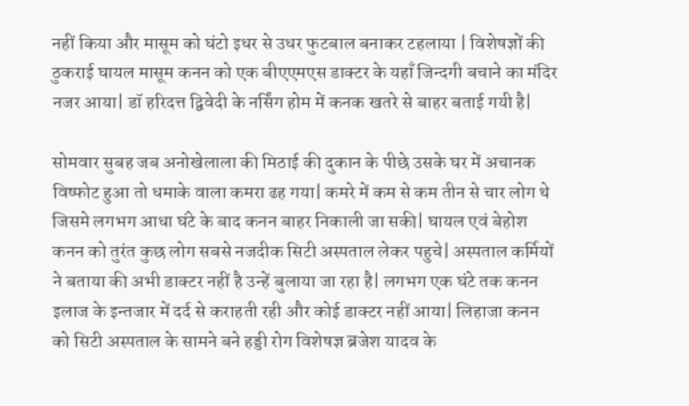नहीं किया और मासूम को घंटो इधर से उधर फुटबाल बनाकर टहलाया | विशेषज्ञों की ठुकराई घायल मासूम कनन को एक बीएएमएस डाक्टर के यहाँ जिन्दगी बचाने का मंदिर नजर आया| डॉ हरिदत्त द्विवेदी के नर्सिंग होम में कनक खतरे से बाहर बताई गयी है|

सोमवार सुबह जब अनोखेलाला की मिठाई की दुकान के पीछे उसके घर में अचानक विष्फोट हुआ तो धमाके वाला कमरा ढह गया| कमरे में कम से कम तीन से चार लोग थे जिसमे लगभग आधा घंटे के बाद कनन बाहर निकाली जा सकी| घायल एवं बेहोश कनन को तुरंत कुछ लोग सबसे नजदीक सिटी अस्पताल लेकर पहुचे| अस्पताल कर्मियों ने बताया की अभी डाक्टर नहीं है उन्हें बुलाया जा रहा है| लगभग एक घंटे तक कनन इलाज के इन्तजार में दर्द से कराहती रही और कोई डाक्टर नहीं आया| लिहाजा कनन को सिटी अस्पताल के सामने बने हड्डी रोग विशेषज्ञ ब्रजेश यादव के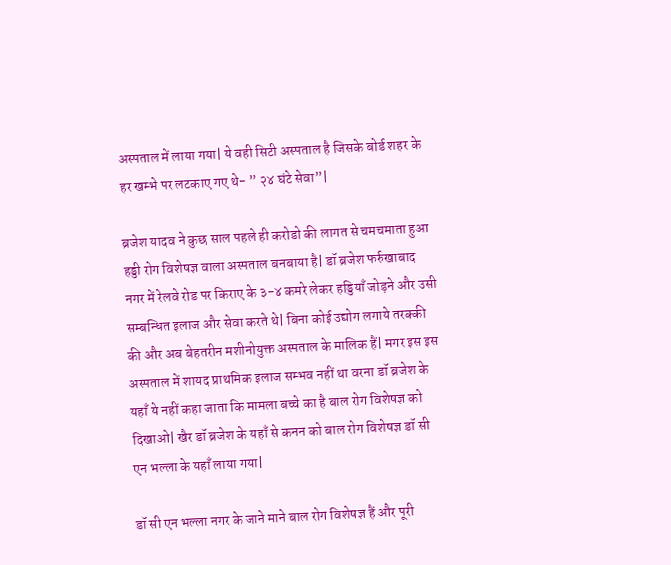अस्पताल में लाया गया| ये वही सिटी अस्पताल है जिसके बोर्ड शहर के हर खम्भे पर लटकाए गए थे- ” २४ घंटे सेवा”|

ब्रजेश यादव ने कुछ साल पहले ही करोडो की लागत से चमचमाता हुआ हड्डी रोग विशेषज्ञ वाला अस्पताल बनबाया है| डॉ ब्रजेश फर्रुखाबाद नगर में रेलवे रोड पर किराए के ३-४ कमरे लेकर हड्डियाँ जोड़ने और उसी सम्बन्धित इलाज और सेवा करते थे| बिना कोई उद्योग लगाये तरक्की की और अब बेहतरीन मशीनोयुक्त अस्पताल के मालिक हैं| मगर इस इस अस्पताल में शायद प्राथमिक इलाज सम्भव नहीं था वरना डॉ ब्रजेश के यहाँ ये नहीं कहा जाता कि मामला बच्चे का है बाल रोग विशेषज्ञ को दिखाओ| खैर डॉ ब्रजेश के यहाँ से कनन को बाल रोग विशेषज्ञ डॉ सी एन भल्ला के यहाँ लाया गया|

डॉ सी एन भल्ला नगर के जाने माने बाल रोग विशेषज्ञ हैं और पूरी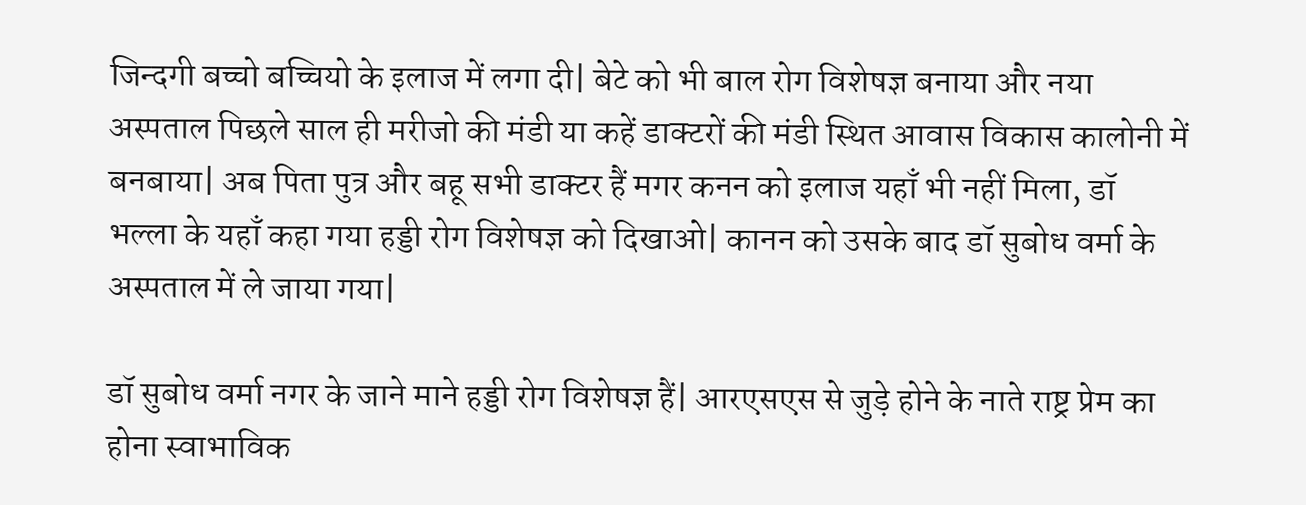जिन्दगी बच्चो बच्चियो के इलाज में लगा दी| बेटे को भी बाल रोग विशेषज्ञ बनाया और नया अस्पताल पिछले साल ही मरीजो की मंडी या कहें डाक्टरों की मंडी स्थित आवास विकास कालोनी में बनबाया| अब पिता पुत्र और बहू सभी डाक्टर हैं मगर कनन को इलाज यहाँ भी नहीं मिला, डॉ भल्ला के यहाँ कहा गया हड्डी रोग विशेषज्ञ को दिखाओ| कानन को उसके बाद डॉ सुबोध वर्मा के अस्पताल में ले जाया गया|

डॉ सुबोध वर्मा नगर के जाने माने हड्डी रोग विशेषज्ञ हैं| आरएसएस से जुड़े होने के नाते राष्ट्र प्रेम का होना स्वाभाविक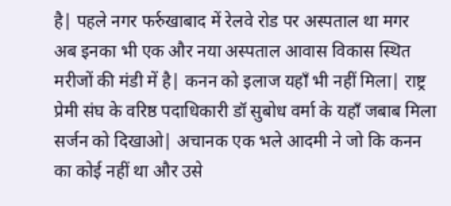है| पहले नगर फर्रुखाबाद में रेलवे रोड पर अस्पताल था मगर अब इनका भी एक और नया अस्पताल आवास विकास स्थित मरीजों की मंडी में है| कनन को इलाज यहाँ भी नहीं मिला| राष्ट्र प्रेमी संघ के वरिष्ठ पदाधिकारी डॉ सुबोध वर्मा के यहाँ जबाब मिला सर्जन को दिखाओ| अचानक एक भले आदमी ने जो कि कनन का कोई नहीं था और उसे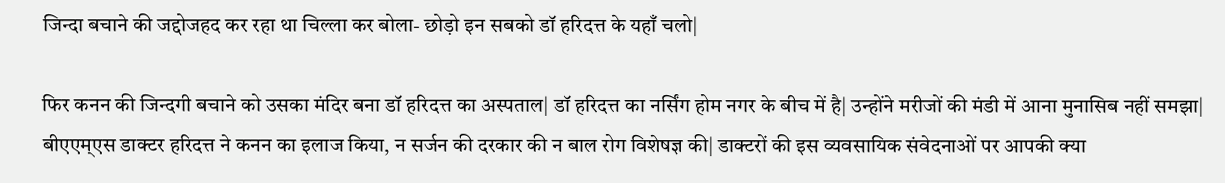जिन्दा बचाने की जद्दोजहद कर रहा था चिल्ला कर बोला- छोड़ो इन सबको डॉ हरिदत्त के यहाँ चलो|

फिर कनन की जिन्दगी बचाने को उसका मंदिर बना डॉ हरिदत्त का अस्पताल| डॉ हरिदत्त का नर्सिंग होम नगर के बीच में है| उन्होंने मरीजों की मंडी में आना मुनासिब नहीं समझा| बीएएम्एस डाक्टर हरिदत्त ने कनन का इलाज किया, न सर्जन की दरकार की न बाल रोग विशेषज्ञ की| डाक्टरों की इस व्यवसायिक संवेदनाओं पर आपकी क्या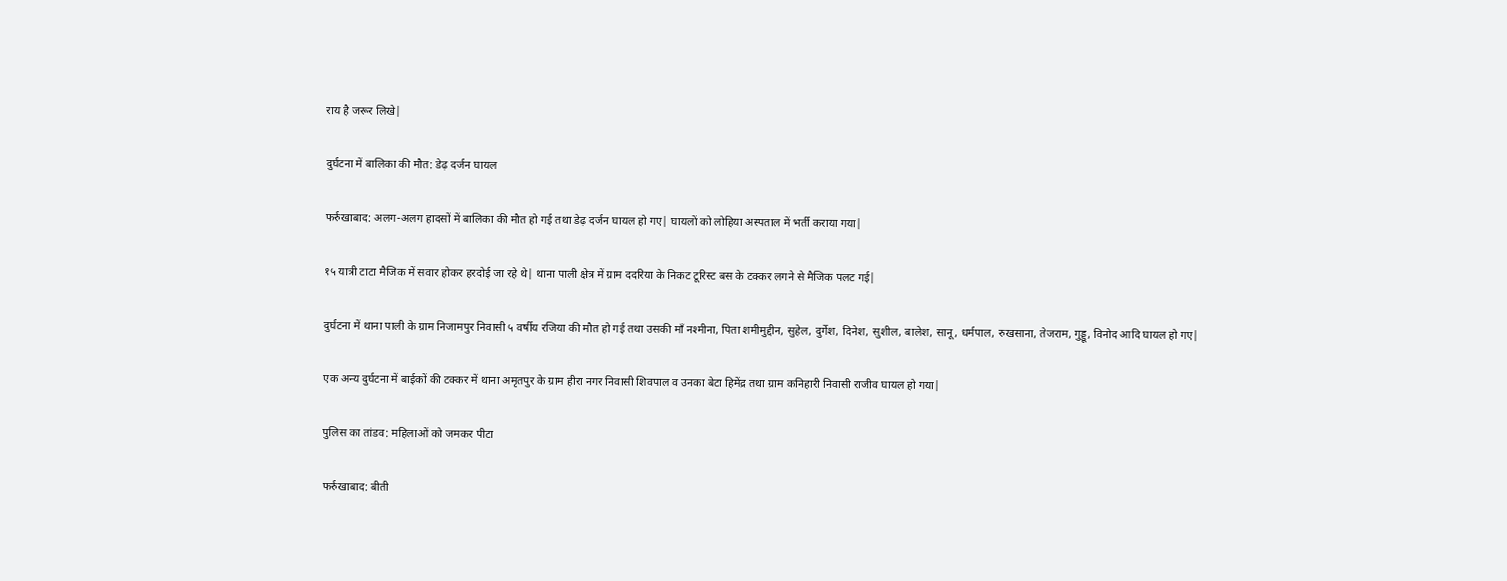राय है जरूर लिखे|

दुर्घटना में बालिका की मौत: डेढ़ दर्जन घायल

फर्रुखाबाद: अलग-अलग हादसों में बालिका की मौत हो गई तथा डेढ़ दर्जन घायल हो गए| घायलों को लोहिया अस्पताल में भर्ती कराया गया|

१५ यात्री टाटा मैजिक में सवार होकर हरदोई जा रहे थे| थाना पाली क्षेत्र में ग्राम ददरिया के निकट टूरिस्ट बस के टक्कर लगने से मैजिक पलट गई|

दुर्घटना में थाना पाली के ग्राम निजामपुर निवासी ५ वर्षीय रजिया की मौत हो गई तथा उसकी माँ नश्मीना, पिता शमीमुद्दीन, सुहेल, दुर्गेश, दिनेश, सुशील, बालेश, सानू, धर्मपाल, रुखसाना, तेजराम, गुड्डू, विनोद आदि घायल हो गए|

एक अन्य दुर्घटना में बाईकों की टक्कर में थाना अमृतपुर के ग्राम हीरा नगर निवासी शिवपाल व उनका बेटा हिमेंद्र तथा ग्राम कनिहारी निवासी राजीव घायल हो गया|

पुलिस का तांडव: महिलाओं को जमकर पीटा

फर्रुखाबाद: बीती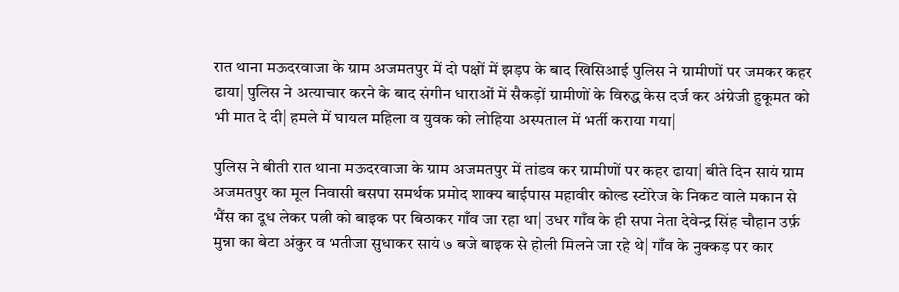रात थाना मऊदरवाजा के ग्राम अजमतपुर में दो पक्षों में झड़प के बाद खिसिआई पुलिस ने ग्रामीणों पर जमकर कहर ढाया| पुलिस ने अत्याचार करने के बाद संगीन धाराओं में सैकड़ों ग्रामीणों के विरुद्ध केस दर्ज कर अंग्रेजी हुकूमत को भी मात दे दी| हमले में घायल महिला व युवक को लोहिया अस्पताल में भर्ती कराया गया|

पुलिस ने बीती रात थाना मऊदरवाजा के ग्राम अजमतपुर में तांडव कर ग्रामीणों पर कहर ढाया| बीते दिन सायं ग्राम अजमतपुर का मूल निवासी बसपा समर्थक प्रमोद शाक्य बाईपास महावीर कोल्ड स्टोरेज के निकट वाले मकान से भैंस का दूध लेकर पत्नी को बाइक पर बिठाकर गाँव जा रहा था| उधर गाँव के ही सपा नेता देवेन्द्र सिंह चौहान उर्फ़ मुन्ना का बेटा अंकुर व भतीजा सुधाकर सायं ७ बजे बाइक से होली मिलने जा रहे थे| गाँव के नुक्कड़ पर कार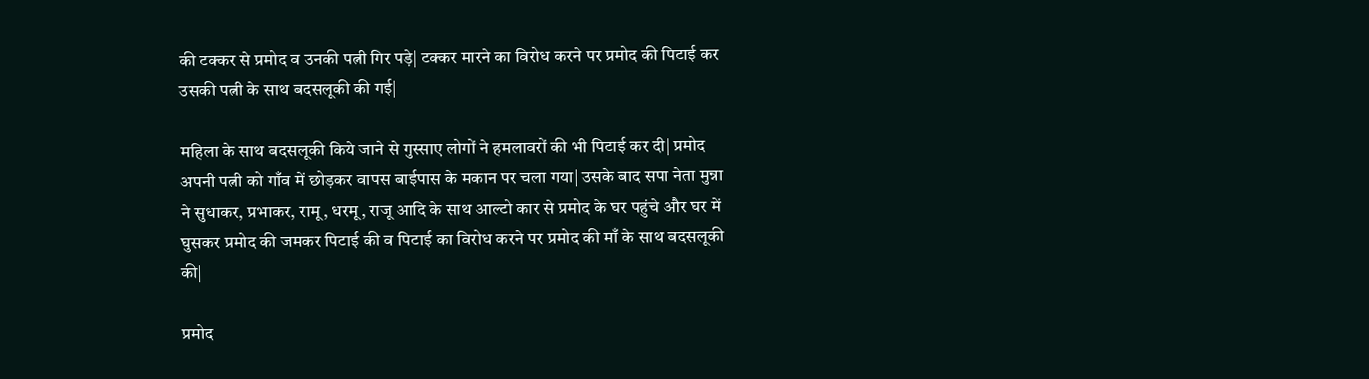की टक्कर से प्रमोद व उनकी पत्नी गिर पड़े| टक्कर मारने का विरोध करने पर प्रमोद की पिटाई कर उसकी पत्नी के साथ बदसलूकी की गई|

महिला के साथ बदसलूकी किये जाने से गुस्साए लोगों ने हमलावरों की भी पिटाई कर दी| प्रमोद अपनी पत्नी को गाँव में छोड़कर वापस बाईपास के मकान पर चला गया| उसके बाद सपा नेता मुन्ना ने सुधाकर, प्रभाकर, रामू, धरमू, राजू आदि के साथ आल्टो कार से प्रमोद के घर पहुंचे और घर में घुसकर प्रमोद की जमकर पिटाई की व पिटाई का विरोध करने पर प्रमोद की माँ के साथ बदसलूकी की|

प्रमोद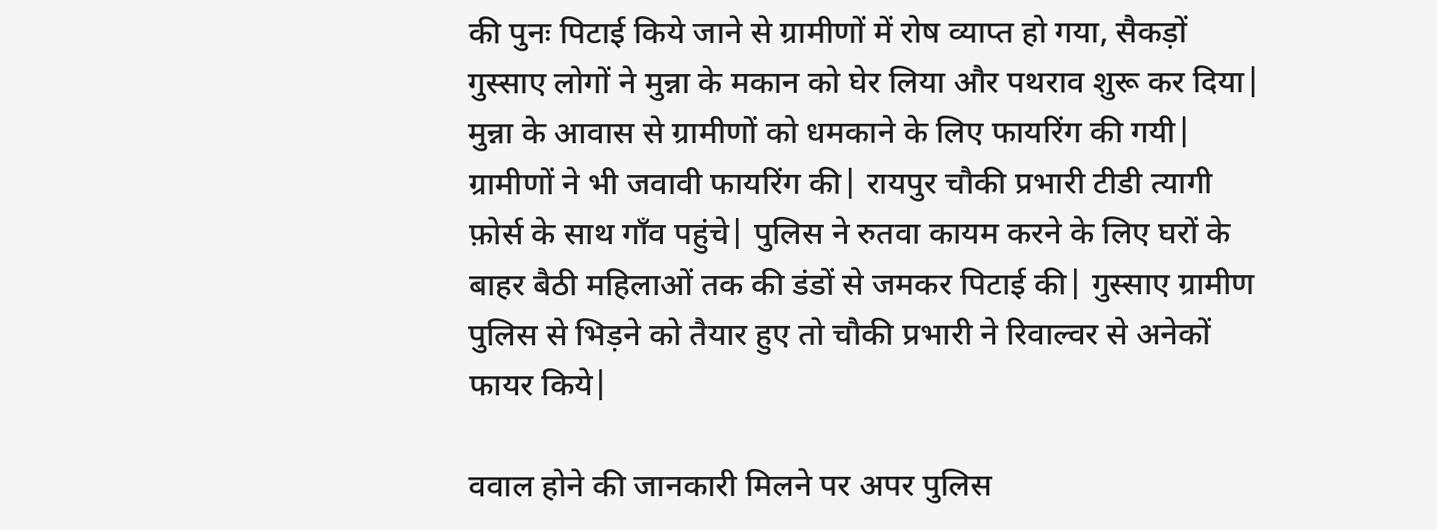की पुनः पिटाई किये जाने से ग्रामीणों में रोष व्याप्त हो गया, सैकड़ों गुस्साए लोगों ने मुन्ना के मकान को घेर लिया और पथराव शुरू कर दिया| मुन्ना के आवास से ग्रामीणों को धमकाने के लिए फायरिंग की गयी| ग्रामीणों ने भी जवावी फायरिंग की| रायपुर चौकी प्रभारी टीडी त्यागी फ़ोर्स के साथ गाँव पहुंचे| पुलिस ने रुतवा कायम करने के लिए घरों के बाहर बैठी महिलाओं तक की डंडों से जमकर पिटाई की| गुस्साए ग्रामीण पुलिस से भिड़ने को तैयार हुए तो चौकी प्रभारी ने रिवाल्वर से अनेकों फायर किये|

ववाल होने की जानकारी मिलने पर अपर पुलिस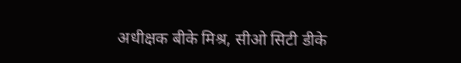अधीक्षक बीके मिश्र, सीओ सिटी डीके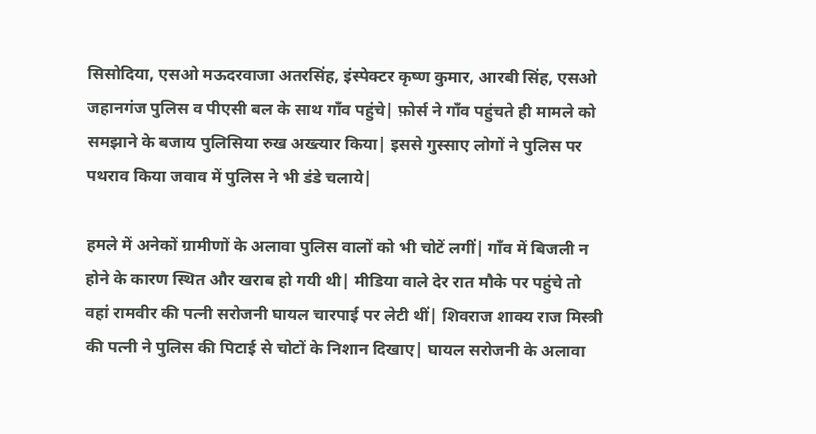सिसोदिया, एसओ मऊदरवाजा अतरसिंह, इंस्पेक्टर कृष्ण कुमार, आरबी सिंह, एसओ जहानगंज पुलिस व पीएसी बल के साथ गाँव पहुंचे| फ़ोर्स ने गाँव पहुंचते ही मामले को समझाने के बजाय पुलिसिया रुख अख्त्यार किया| इससे गुस्साए लोगों ने पुलिस पर पथराव किया जवाव में पुलिस ने भी डंडे चलाये|

हमले में अनेकों ग्रामीणों के अलावा पुलिस वालों को भी चोटें लगीं| गाँव में बिजली न होने के कारण स्थित और खराब हो गयी थी| मीडिया वाले देर रात मौके पर पहुंचे तो वहां रामवीर की पत्नी सरोजनी घायल चारपाई पर लेटी थीं| शिवराज शाक्य राज मिस्त्री की पत्नी ने पुलिस की पिटाई से चोटों के निशान दिखाए| घायल सरोजनी के अलावा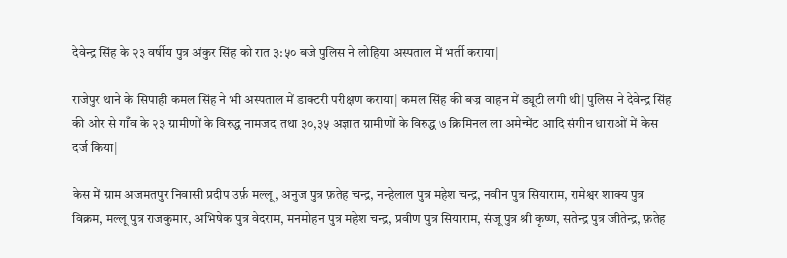देवेन्द्र सिंह के २३ वर्षीय पुत्र अंकुर सिंह को रात ३:५० बजे पुलिस ने लोहिया अस्पताल में भर्ती कराया|

राजेपुर थाने के सिपाही कमल सिंह ने भी अस्पताल में डाक्टरी परीक्षण कराया| कमल सिंह की बज्र वाहन में ड्यूटी लगी थी| पुलिस ने देवेन्द्र सिंह की ओर से गाँव के २३ ग्रामीणों के विरुद्ध नामजद तथा ३०,३५ अज्ञात ग्रामीणों के विरुद्ध ७ क्रिमिनल ला अमेन्मेंट आदि संगीन धाराओं में केस दर्ज किया|

केस में ग्राम अजमतपुर निवासी प्रदीप उर्फ़ मल्लू, अनुज पुत्र फ़तेह चन्द्र, नन्हेलाल पुत्र महेश चन्द्र, नवीन पुत्र सियाराम, रामेश्वर शाक्य पुत्र विक्रम, मल्लू पुत्र राजकुमार, अभिषेक पुत्र वेदराम, मनमोहन पुत्र महेश चन्द्र, प्रवीण पुत्र सियाराम, संजू पुत्र श्री कृष्ण, सतेन्द्र पुत्र जीतेन्द्र, फ़तेह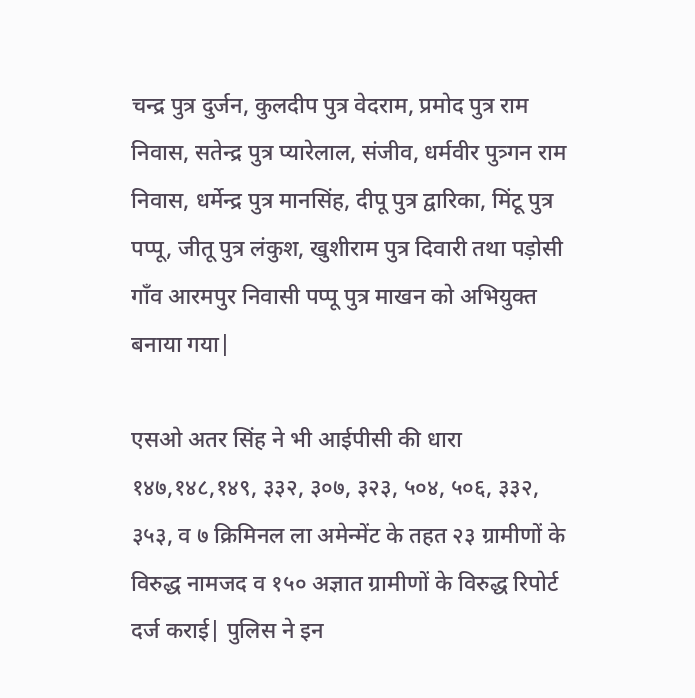चन्द्र पुत्र दुर्जन, कुलदीप पुत्र वेदराम, प्रमोद पुत्र राम निवास, सतेन्द्र पुत्र प्यारेलाल, संजीव, धर्मवीर पुत्र्गन राम निवास, धर्मेन्द्र पुत्र मानसिंह, दीपू पुत्र द्वारिका, मिंटू पुत्र पप्पू, जीतू पुत्र लंकुश, खुशीराम पुत्र दिवारी तथा पड़ोसी गाँव आरमपुर निवासी पप्पू पुत्र माखन को अभियुक्त बनाया गया|

एसओ अतर सिंह ने भी आईपीसी की धारा १४७,१४८,१४९, ३३२, ३०७, ३२३, ५०४, ५०६, ३३२, ३५३, व ७ क्रिमिनल ला अमेन्मेंट के तहत २३ ग्रामीणों के विरुद्ध नामजद व १५० अज्ञात ग्रामीणों के विरुद्ध रिपोर्ट दर्ज कराई| पुलिस ने इन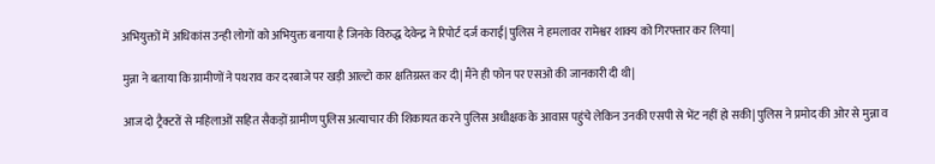अभियुक्तों में अधिकांस उन्ही लोगों को अभियुक्त बनाया है जिनके विरुद्ध देवेन्द्र ने रिपोर्ट दर्ज कराई| पुलिस ने हमलावर रामेश्वर शाक्य को गिरफ्तार कर लिया|

मुन्ना ने बताया कि ग्रामीणों ने पथराव कर दरबाजे पर खड़ी आल्टो कार क्षतिग्रस्त कर दी| मैंने ही फोन पर एसओ की जानकारी दी थी|

आज दो ट्रैक्टरों से महिलाओं सहित सैकड़ों ग्रामीण पुलिस अत्याचार की शिकायत करने पुलिस अधीक्षक के आवास पहुंचे लेकिन उनकी एसपी से भेंट नहीं हो सकी| पुलिस ने प्रमोद की ओर से मुन्ना व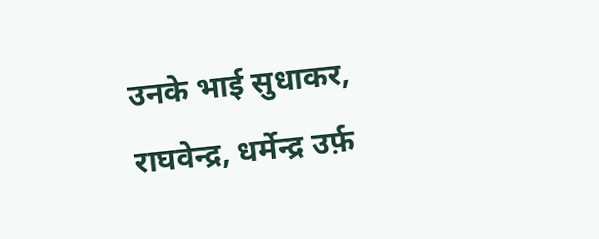उनके भाई सुधाकर, राघवेन्द्र, धर्मेन्द्र उर्फ़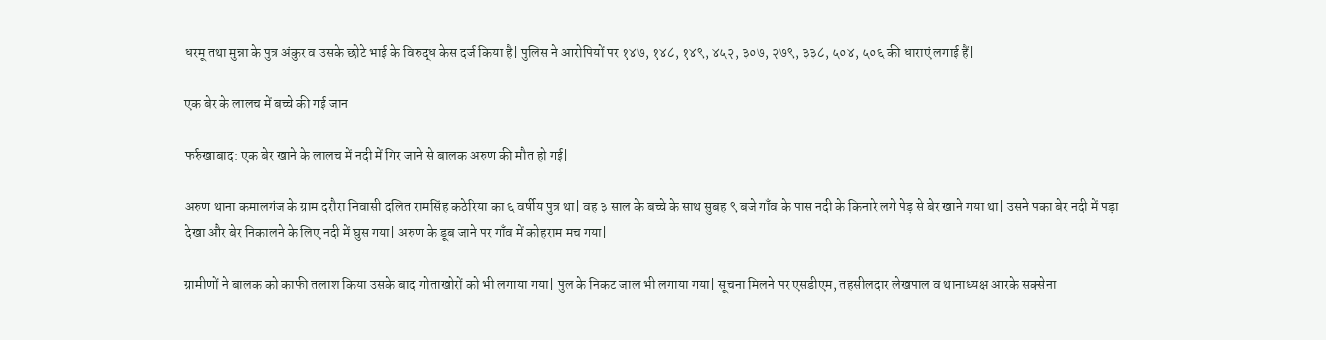धरमू तथा मुन्ना के पुत्र अंकुर व उसके छोटे भाई के विरुद्ध केस दर्ज किया है| पुलिस ने आरोपियों पर १४७, १४८, १४९, ४५२, ३०७, २७९, ३३८, ५०४, ५०६ की धाराएं लगाई हैं|

एक बेर के लालच में बच्चे की गई जान

फर्रुखाबाद: एक बेर खाने के लालच में नदी में गिर जाने से बालक अरुण की मौत हो गई|

अरुण थाना कमालगंज के ग्राम दरौरा निवासी दलित रामसिंह कठेरिया का ६ वर्षीय पुत्र था| वह ३ साल के बच्चे के साथ सुबह ९ बजे गाँव के पास नदी के किनारे लगे पेड़ से बेर खाने गया था| उसने पका बेर नदी में पड़ा देखा और बेर निकालने के लिए नदी में घुस गया| अरुण के डूब जाने पर गाँव में कोहराम मच गया|

ग्रामीणों ने बालक को काफी तलाश किया उसके बाद गोताखोरों को भी लगाया गया| पुल के निकट जाल भी लगाया गया| सूचना मिलने पर एसडीएम, तहसीलदार लेखपाल व थानाध्यक्ष आरके सक्सेना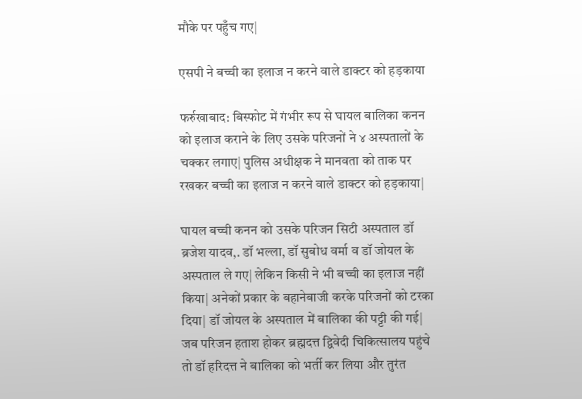मौके पर पहुँच गए|

एसपी ने बच्ची का इलाज न करने वाले डाक्टर को हड़काया

फर्रुखाबाद: बिस्फोट में गंभीर रूप से घायल बालिका कनन को इलाज कराने के लिए उसके परिजनों ने ४ अस्पतालों के चक्कर लगाए| पुलिस अधीक्षक ने मानवता को ताक पर रखकर बच्ची का इलाज न करने वाले डाक्टर को हड़काया|

घायल बच्ची कनन को उसके परिजन सिटी अस्पताल डॉ ब्रजेश यादव,. डॉ भल्ला, डॉ सुबोध वर्मा व डॉ जोयल के अस्पताल ले गए| लेकिन किसी ने भी बच्ची का इलाज नहीं किया| अनेकों प्रकार के बहानेबाजी करके परिजनों को टरका दिया| डॉ जोयल के अस्पताल में बालिका की पट्टी की गई| जब परिजन हताश होकर ब्रह्मदत्त द्विवेदी चिकित्सालय पहुंचे तो डॉ हरिदत्त ने बालिका को भर्ती कर लिया और तुरंत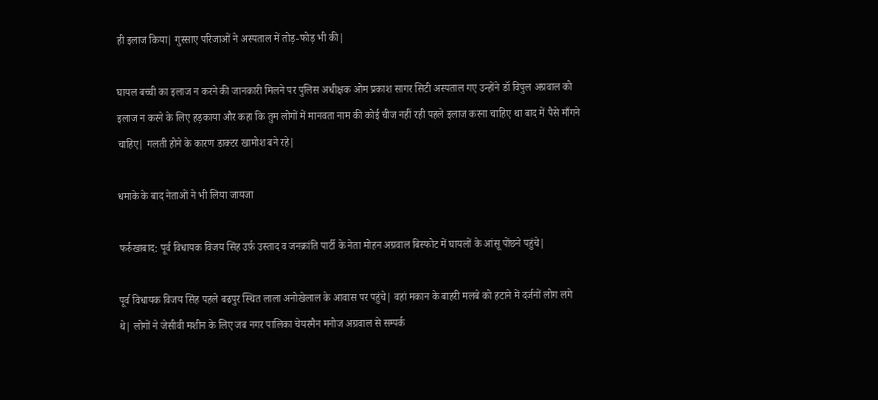ही इलाज किया| गुस्साए परिजाओं ने अस्पताल में तोड़-फोड़ भी की|

घायल बच्ची का इलाज न करने की जानकारी मिलने पर पुलिस अधीक्षक ओम प्रकाश सागर सिटी अस्पताल गए उन्होंने डॉ विपुल अग्रवाल को इलाज न करने के लिए हड़काया और कहा कि तुम लोगों में मानवता नाम की कोई चीज नहीं रही पहले इलाज करना चाहिए था बाद में पैसे माँगने चाहिए| गलती होने के कारण डाक्टर खामोश बने रहे|

धमाके के बाद नेताओं ने भी लिया जायजा

फर्रुखाबाद: पूर्व विधायक विजय सिंह उर्फ़ उस्ताद व जनक्रांति पार्टी के नेता मोहन अग्रवाल बिस्फोट में घायलों के आंसू पोंछने पहुंचे|

पूर्व विधायक विजय सिंह पहले बढपुर स्थित लाला अनोखेलाल के आवास पर पहुंचे| वहां मकान के बाहरी मलबे को हटाने में दर्जनों लोग लगे थे| लोगों ने जेसीवी मशीन के लिए जब नगर पालिका चेयरमैन मनोज अग्रवाल से सम्पर्क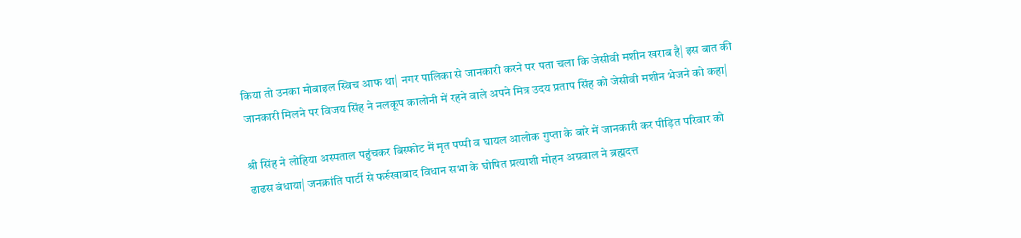किया तो उनका मोबाइल स्विच आफ था| नगर पालिका से जानकारी करने पर पता चला कि जेसीवी मशीन खराब है| इस बात की जानकारी मिलने पर विजय सिंह ने नलकूप कालोनी में रहने वाले अपने मित्र उदय प्रताप सिंह को जेसीवी मशीन भेजने को कहा|

श्री सिंह ने लोहिया अस्पताल पहुंचकर बिस्फोट में मृत पप्पी व घायल आलोक गुप्ता के बारे में जानकारी कर पीड़ित परिवार को ढाढस बंधाया| जनक्रांति पार्टी से फर्रुखाबाद विधान सभा के घोषित प्रत्याशी मोहन अग्रवाल ने ब्रह्मदत्त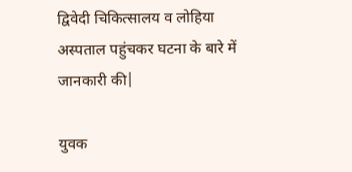द्विवेदी चिकित्सालय व लोहिया अस्पताल पहुंचकर घटना के बारे में जानकारी की|

युवक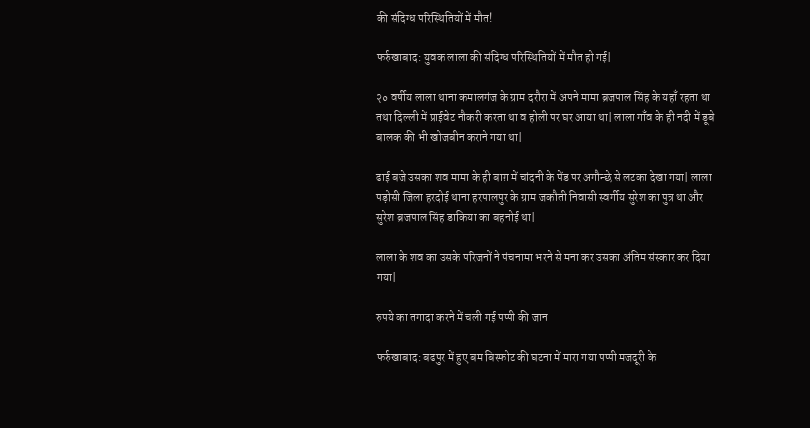की संदिग्ध परिस्थितियों में मौत!

फर्रुखाबाद: युवक लाला की संदिग्ध परिस्थितियों में मौत हो गई|

२० वर्षीय लाला थाना कमालगंज के ग्राम दरौरा में अपने मामा ब्रजपाल सिंह के यहाँ रहता था तथा दिल्ली में प्राईवेट नौकरी करता था व होली पर घर आया था| लाला गाँव के ही नदी में डूबे बालक की भी खोजबीन कराने गया था|

ढाई बजे उसका शव मामा के ही बाग़ में चांदनी के पेंड पर अगौन्छे से लटका देखा गया| लाला पड़ोसी जिला हरदोई थाना हरपालपुर के ग्राम जकौती निवासी स्वर्गीय सुरेश का पुत्र था और सुरेश ब्रजपाल सिंह डाकिया का बहनोई था|

लाला के शव का उसके परिजनों ने पंचनामा भरने से मना कर उसका अंतिम संस्कार कर दिया गया|

रुपये का तगादा करने में चली गई पप्पी की जान

फर्रुखाबाद: बढपुर में हुए बम बिस्फोट की घटना में मारा गया पप्पी मजदूरी के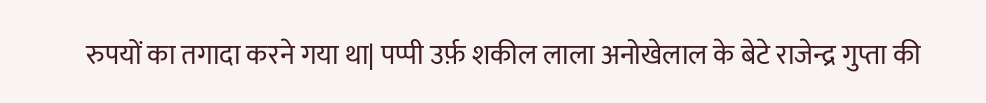रुपयों का तगादा करने गया था| पप्पी उर्फ़ शकील लाला अनोखेलाल के बेटे राजेन्द्र गुप्ता की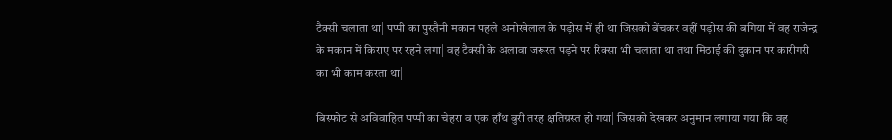टैक्सी चलाता था| पप्पी का पुस्तैनी मकान पहले अनोखेलाल के पड़ोस में ही था जिसको बेंचकर वहीं पड़ोस की बगिया में वह राजेन्द्र के मकान में किराए पर रहने लगा| वह टैक्सी के अलावा जरूरत पड़ने पर रिक्सा भी चलाता था तथा मिठाई की दुकान पर कारीगरी का भी काम करता था|

बिस्फोट से अविवाहित पप्पी का चेहरा व एक हाँथ बुरी तरह क्षतिग्रस्त हो गया| जिसको देखकर अनुमान लगाया गया कि वह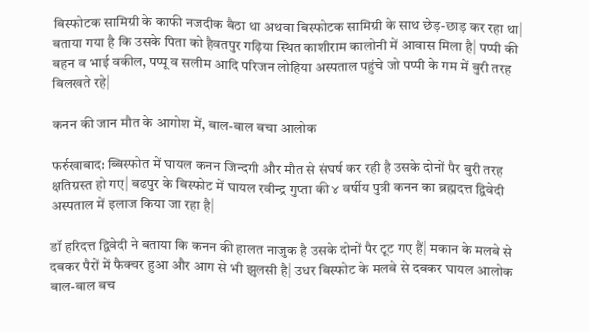बिस्फोटक सामिग्री के काफी नजदीक बैठा था अथवा बिस्फोटक सामिग्री के साथ छेड़-छाड़ कर रहा था| बताया गया है कि उसके पिता को हैवतपुर गढ़िया स्थित काशीराम कालोनी में आवास मिला है| पप्पी की बहन व भाई वकील, पप्पू व सलीम आदि परिजन लोहिया अस्पताल पहुंचे जो पप्पी के गम में बुरी तरह बिलखते रहे|

कनन की जान मौत के आगोश में, बाल-बाल बचा आलोक

फर्रुखाबाद: ब्बिस्फोत में घायल कनन जिन्दगी और मौत से संघर्ष कर रही है उसके दोनों पैर बुरी तरह क्षतिग्रस्त हो गए| बढपुर के बिस्फोट में घायल रवीन्द्र गुप्ता की ४ वर्षीय पुत्री कनन का ब्रह्मदत्त द्विवेदी अस्पताल में इलाज किया जा रहा है|

डॉ हरिदत्त द्विवेदी ने बताया कि कनन की हालत नाजुक है उसके दोनों पैर टूट गए हैं| मकान के मलबे से दबकर पैरों में फैक्चर हुआ और आग से भी झुलसी है| उधर बिस्फोट के मलबे से दबकर घायल आलोक बाल-बाल बच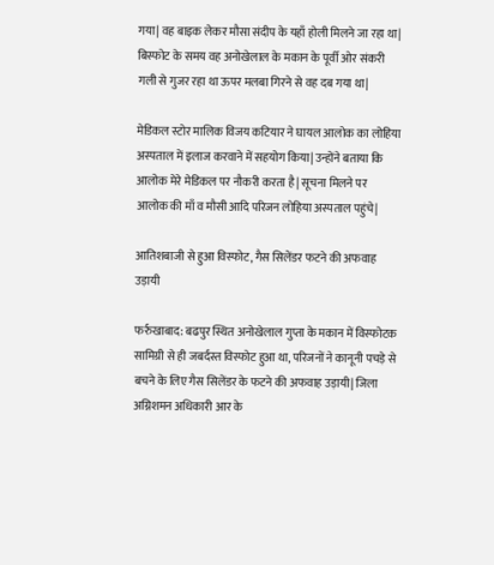गया| वह बाइक लेकर मौसा संदीप के यहाँ होली मिलने जा रहा था| बिस्फोट के समय वह अनोखेलाल के मकान के पूर्वी ओर संकरी गली से गुजर रहा था ऊपर मलबा गिरने से वह दब गया था|

मेडिकल स्टोर मालिक विजय कटियार ने घायल आलोक का लोहिया अस्पताल में इलाज करवाने में सहयोग किया| उन्होंने बताया कि आलोक मेरे मेडिकल पर नौकरी करता है| सूचना मिलने पर आलोक की माँ व मौसी आदि परिजन लोहिया अस्पताल पहुंचे|

आतिशबाजी से हुआ विस्फोट, गैस सिलेंडर फटने की अफवाह उड़ायी

फर्रुखाबाद: बढपुर स्थित अनोखेलाल गुप्ता के मकान में विस्फोटक सामिग्री से ही जबर्दस्त विस्फोट हुआ था, परिजनों ने कानूनी पचड़े से बचने के लिए गैस सिलेंडर के फटने की अफवाह उड़ायी| जिला अग्निशमन अधिकारी आर के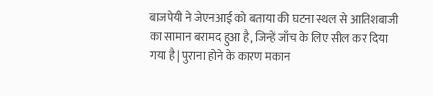बाजपेयी ने जेएनआई को बताया की घटना स्थल से आतिशबाजी का सामान बरामद हुआ है, जिन्हें जाँच के लिए सील कर दिया गया है| पुराना होने के कारण मकान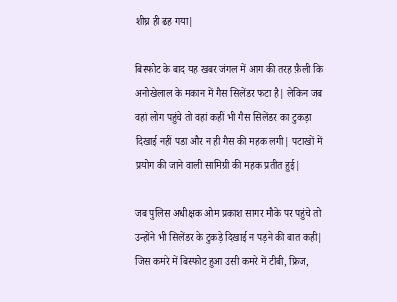शीघ्र ही ढह गया|

बिस्फोट के बाद यह खबर जंगल में आग की तरह फ़ैली कि अनोखेलाल के मकान में गैस सिलेंडर फटा है| लेकिन जब वहां लोग पहुंचे तो वहां कहीं भी गैस सिलेंडर का टुकड़ा दिखाई नहीं पडा और न ही गैस की महक लगी| पटाखों में प्रयोग की जाने वाली सामिग्री की महक प्रतीत हुई|

जब पुलिस अधीक्षक ओम प्रकाश सागर मौके पर पहुंचे तो उन्होंने भी सिलेंडर के टुकड़े दिखाई न पड़ने की बात कही| जिस कमरे में बिस्फोट हुआ उसी कमरे में टीबी, फ्रिज,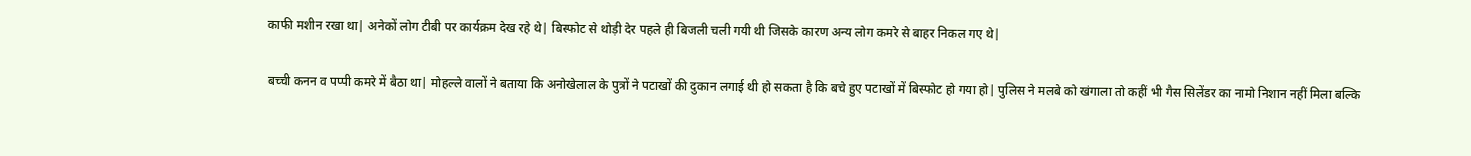काफी मशीन रखा था| अनेकों लोग टीबी पर कार्यक्रम देख रहे थे| बिस्फोट से थोड़ी देर पहले ही बिजली चली गयी थी जिसके कारण अन्य लोग कमरे से बाहर निकल गए थे|

बच्ची कनन व पप्पी कमरे में बैठा था| मोहल्ले वालों ने बताया कि अनोखेलाल के पुत्रों ने पटाखों की दुकान लगाई थी हो सकता है कि बचे हुए पटाखों में बिस्फोट हो गया हो| पुलिस ने मलबे को खंगाला तो कहीं भी गैस सिलेंडर का नामो निशान नहीं मिला बल्कि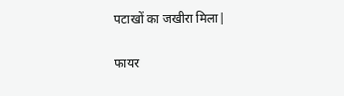पटाखों का जखीरा मिला|

फायर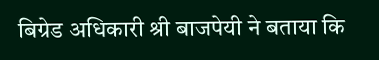बिग्रेड अधिकारी श्री बाजपेयी ने बताया कि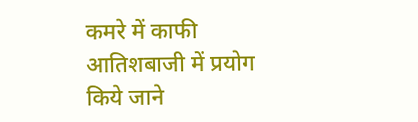कमरे में काफी आतिशबाजी में प्रयोग किये जाने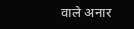वाले अनार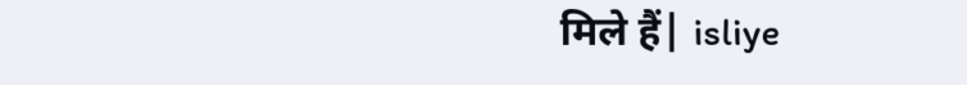मिले हैं| isliye